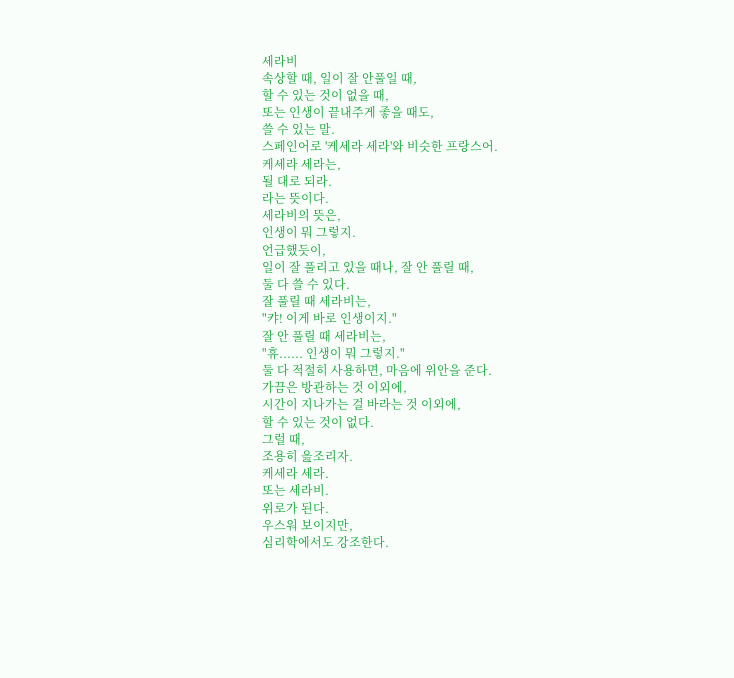세라비
속상할 때, 일이 잘 안풀일 때,
할 수 있는 것이 없을 때,
또는 인생이 끝내주게 좋을 때도,
쓸 수 있는 말.
스페인어로 '케세라 세라'와 비슷한 프랑스어.
케세라 세라는,
될 대로 되라.
라는 뜻이다.
세라비의 뜻은,
인생이 뭐 그렇지.
언급했듯이,
일이 잘 풀리고 있을 때나, 잘 안 풀릴 때,
둘 다 쓸 수 있다.
잘 풀릴 때 세라비는,
"캬! 이게 바로 인생이지."
잘 안 풀릴 때 세라비는,
"휴...... 인생이 뭐 그렇지."
둘 다 적절히 사용하면, 마음에 위안을 준다.
가끔은 방관하는 것 이외에,
시간이 지나가는 걸 바라는 것 이외에,
할 수 있는 것이 없다.
그럴 때,
조용히 읊조리자.
케세라 세라.
또는 세라비.
위로가 된다.
우스워 보이지만,
심리학에서도 강조한다.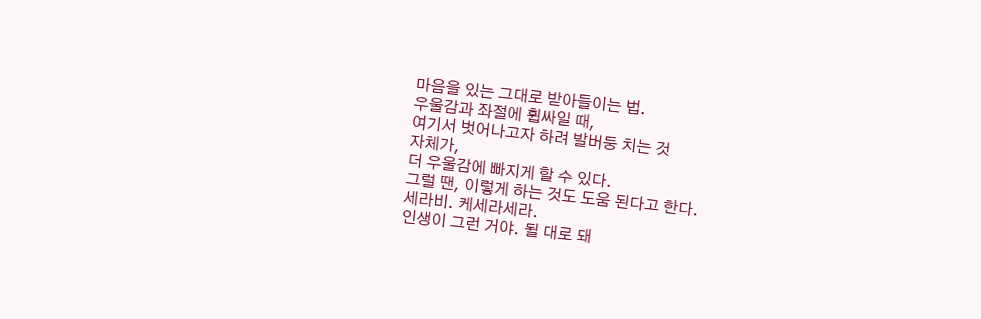마음을 있는 그대로 받아들이는 법.
우울감과 좌절에 휩싸일 때,
여기서 벗어나고자 하려 발버둥 치는 것
자체가,
더 우울감에 빠지게 할 수 있다.
그럴 땐, 이렇게 하는 것도 도움 된다고 한다.
세라비. 케세라세라.
인생이 그런 거야. 될 대로 돼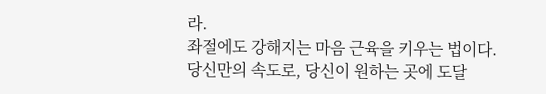라.
좌절에도 강해지는 마음 근육을 키우는 법이다.
당신만의 속도로, 당신이 원하는 곳에 도달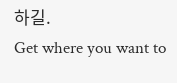하길.
Get where you want to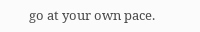go at your own pace.